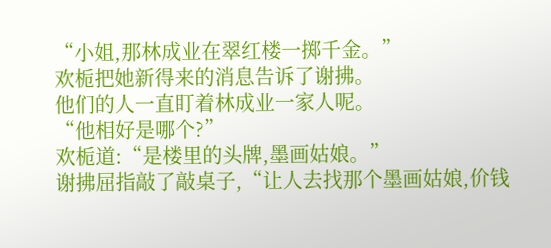“小姐,那林成业在翠红楼一掷千金。”
欢栀把她新得来的消息告诉了谢拂。
他们的人一直盯着林成业一家人呢。
“他相好是哪个?”
欢栀道:“是楼里的头牌,墨画姑娘。”
谢拂屈指敲了敲桌子,“让人去找那个墨画姑娘,价钱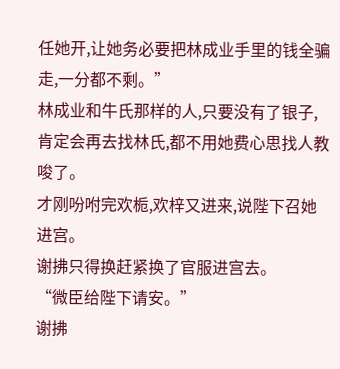任她开,让她务必要把林成业手里的钱全骗走,一分都不剩。”
林成业和牛氏那样的人,只要没有了银子,肯定会再去找林氏,都不用她费心思找人教唆了。
才刚吩咐完欢栀,欢梓又进来,说陛下召她进宫。
谢拂只得换赶紧换了官服进宫去。
“微臣给陛下请安。”
谢拂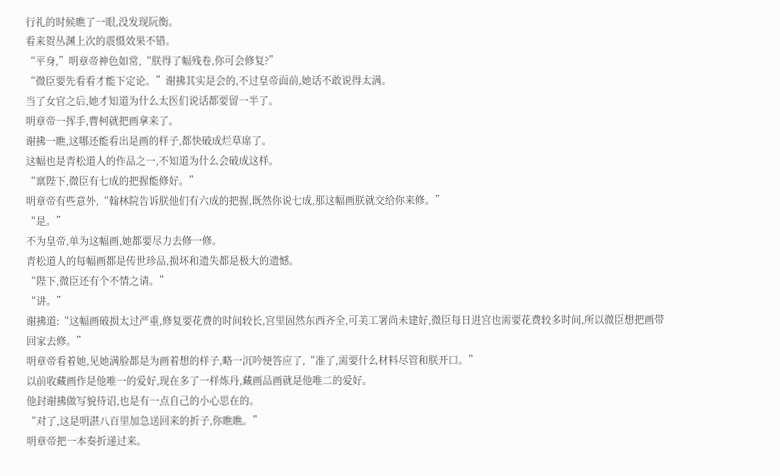行礼的时候瞧了一眼,没发现阮衡。
看来贺丛渊上次的震慑效果不错。
“平身,”明章帝神色如常,“朕得了幅残卷,你可会修复?”
“微臣要先看看才能下定论。”谢拂其实是会的,不过皇帝面前,她话不敢说得太满。
当了女官之后,她才知道为什么太医们说话都要留一半了。
明章帝一挥手,曹柯就把画拿来了。
谢拂一瞧,这哪还能看出是画的样子,都快破成烂草席了。
这幅也是青松道人的作品之一,不知道为什么会破成这样。
“禀陛下,微臣有七成的把握能修好。”
明章帝有些意外,“翰林院告诉朕他们有六成的把握,既然你说七成,那这幅画朕就交给你来修。”
“是。”
不为皇帝,单为这幅画,她都要尽力去修一修。
青松道人的每幅画都是传世珍品,损坏和遗失都是极大的遗憾。
“陛下,微臣还有个不情之请。”
“讲。”
谢拂道:“这幅画破损太过严重,修复要花费的时间较长,宫里固然东西齐全,可美工署尚未建好,微臣每日进宫也需要花费较多时间,所以微臣想把画带回家去修。”
明章帝看着她,见她满脸都是为画着想的样子,略一沉吟便答应了,“准了,需要什么材料尽管和朕开口。”
以前收藏画作是他唯一的爱好,现在多了一样炼丹,藏画品画就是他唯二的爱好。
他封谢拂做写貌待诏,也是有一点自己的小心思在的。
“对了,这是明湛八百里加急送回来的折子,你瞧瞧。”
明章帝把一本奏折递过来。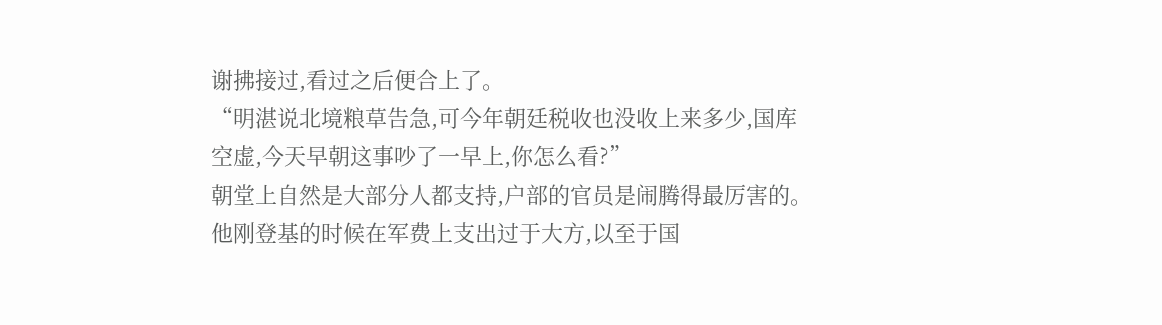谢拂接过,看过之后便合上了。
“明湛说北境粮草告急,可今年朝廷税收也没收上来多少,国库空虚,今天早朝这事吵了一早上,你怎么看?”
朝堂上自然是大部分人都支持,户部的官员是闹腾得最厉害的。
他刚登基的时候在军费上支出过于大方,以至于国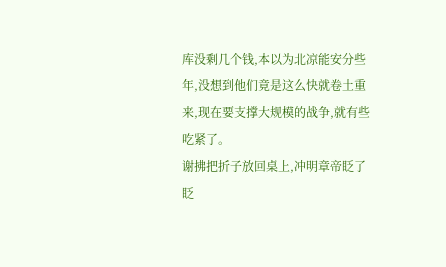库没剩几个钱,本以为北凉能安分些年,没想到他们竟是这么快就卷土重来,现在要支撑大规模的战争,就有些吃紧了。
谢拂把折子放回桌上,冲明章帝眨了眨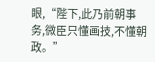眼,“陛下,此乃前朝事务,微臣只懂画技,不懂朝政。”